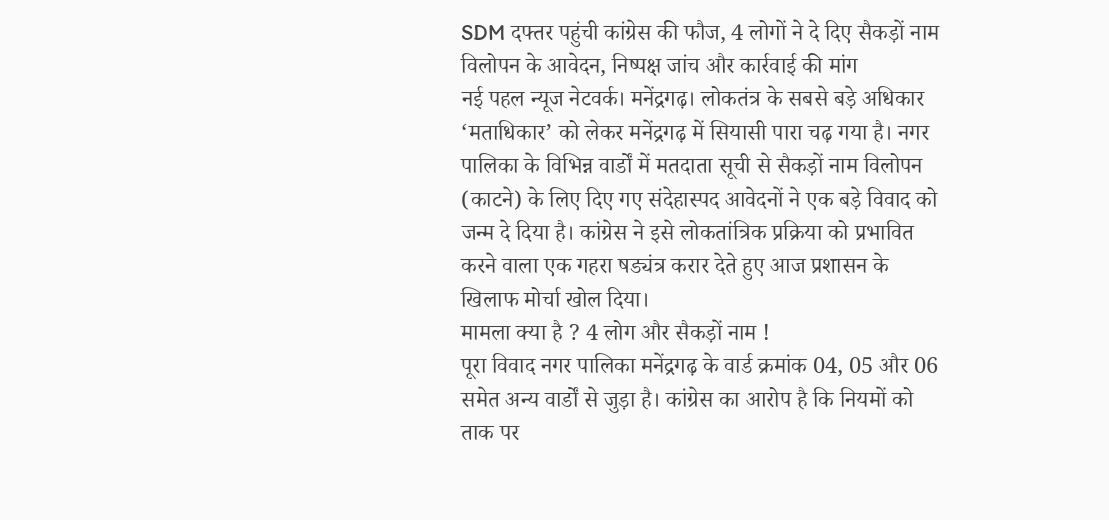SDM दफ्तर पहुंची कांग्रेस की फौज, 4 लोगों ने दे दिए सैकड़ों नाम विलोपन के आवेदन, निष्पक्ष जांच और कार्रवाई की मांग
नई पहल न्यूज नेटवर्क। मनेंद्रगढ़। लोकतंत्र के सबसे बड़े अधिकार ‘मताधिकार’ को लेकर मनेंद्रगढ़ में सियासी पारा चढ़ गया है। नगर पालिका के विभिन्न वार्डों में मतदाता सूची से सैकड़ों नाम विलोपन (काटने) के लिए दिए गए संदेहास्पद आवेदनों ने एक बड़े विवाद को जन्म दे दिया है। कांग्रेस ने इसे लोकतांत्रिक प्रक्रिया को प्रभावित करने वाला एक गहरा षड्यंत्र करार देते हुए आज प्रशासन के खिलाफ मोर्चा खोल दिया।
मामला क्या है ? 4 लोग और सैकड़ों नाम !
पूरा विवाद नगर पालिका मनेंद्रगढ़ के वार्ड क्रमांक 04, 05 और 06 समेत अन्य वार्डों से जुड़ा है। कांग्रेस का आरोप है कि नियमों को ताक पर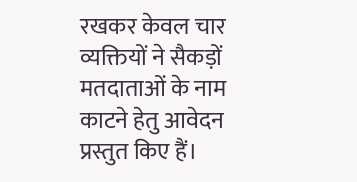रखकर केवल चार व्यक्तियों ने सैकड़ों मतदाताओं के नाम काटने हेतु आवेदन प्रस्तुत किए हैं।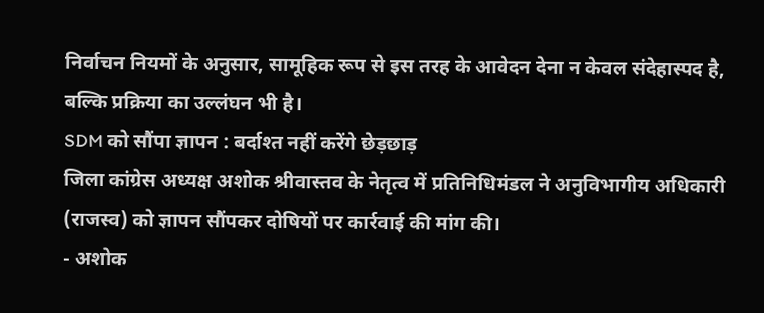निर्वाचन नियमों के अनुसार, सामूहिक रूप से इस तरह के आवेदन देना न केवल संदेहास्पद है, बल्कि प्रक्रिया का उल्लंघन भी है।
SDM को सौंपा ज्ञापन : बर्दाश्त नहीं करेंगे छेड़छाड़
जिला कांग्रेस अध्यक्ष अशोक श्रीवास्तव के नेतृत्व में प्रतिनिधिमंडल ने अनुविभागीय अधिकारी (राजस्व) को ज्ञापन सौंपकर दोषियों पर कार्रवाई की मांग की।
- अशोक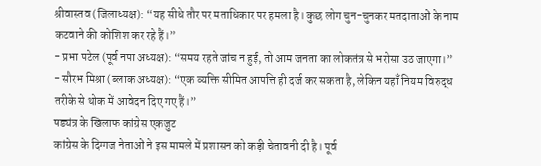श्रीवास्तव (जिलाध्यक्ष): “यह सीधे तौर पर मताधिकार पर हमला है। कुछ लोग चुन-चुनकर मतदाताओं के नाम कटवाने की कोशिश कर रहे हैं।”
- प्रभा पटेल (पूर्व नपा अध्यक्ष): “समय रहते जांच न हुई, तो आम जनता का लोकतंत्र से भरोसा उठ जाएगा।”
- सौरभ मिश्रा (ब्लाक अध्यक्ष): “एक व्यक्ति सीमित आपत्ति ही दर्ज कर सकता है, लेकिन यहाँ नियम विरुद्ध तरीके से थोक में आवेदन दिए गए हैं।”
षड्यंत्र के खिलाफ कांग्रेस एकजुट
कांग्रेस के दिग्गज नेताओं ने इस मामले में प्रशासन को कड़ी चेतावनी दी है। पूर्व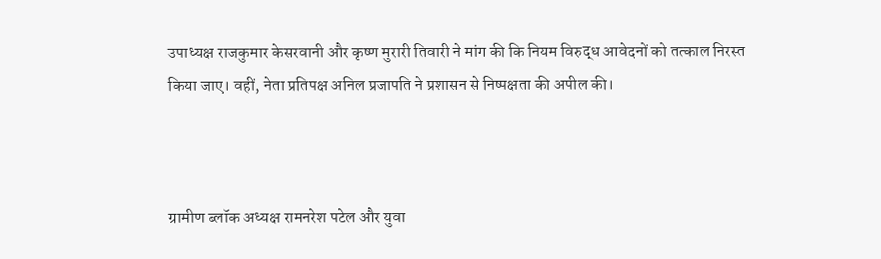उपाध्यक्ष राजकुमार केसरवानी और कृष्ण मुरारी तिवारी ने मांग की कि नियम विरुद्ध आवेदनों को तत्काल निरस्त किया जाए। वहीं, नेता प्रतिपक्ष अनिल प्रजापति ने प्रशासन से निष्पक्षता की अपील की।



ग्रामीण ब्लॉक अध्यक्ष रामनरेश पटेल और युवा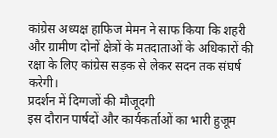कांग्रेस अध्यक्ष हाफिज मेमन ने साफ किया कि शहरी और ग्रामीण दोनों क्षेत्रों के मतदाताओं के अधिकारों की रक्षा के लिए कांग्रेस सड़क से लेकर सदन तक संघर्ष करेगी।
प्रदर्शन में दिग्गजों की मौजूदगी
इस दौरान पार्षदों और कार्यकर्ताओं का भारी हुजूम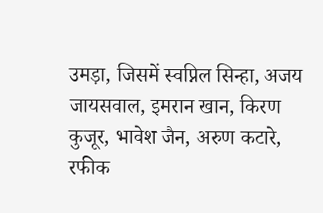उमड़ा, जिसमें स्वप्निल सिन्हा, अजय जायसवाल, इमरान खान, किरण कुजूर, भावेश जैन, अरुण कटारे, रफीक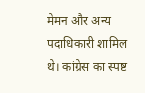मेमन और अन्य पदाधिकारी शामिल थे। कांग्रेस का स्पष्ट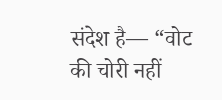संदेश है— “वोट की चोरी नहीं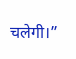चलेगी।”